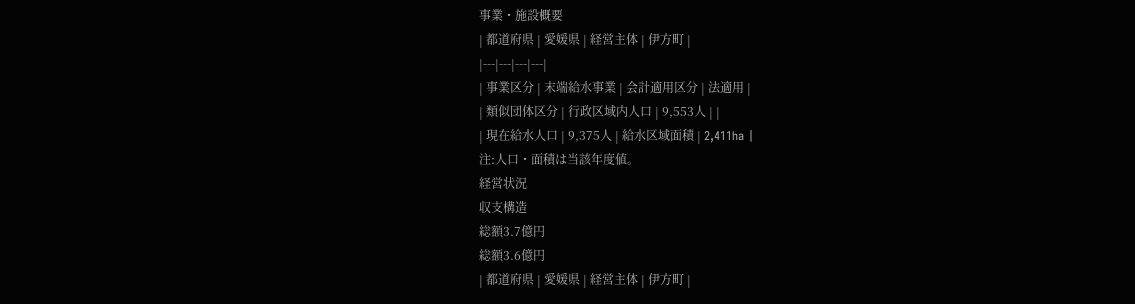事業・施設概要
| 都道府県 | 愛媛県 | 経営主体 | 伊方町 |
|---|---|---|---|
| 事業区分 | 末端給水事業 | 会計適用区分 | 法適用 |
| 類似団体区分 | 行政区域内人口 | 9,553人 | |
| 現在給水人口 | 9,375人 | 給水区域面積 | 2,411ha |
注:人口・面積は当該年度値。
経営状況
収支構造
総額3.7億円
総額3.6億円
| 都道府県 | 愛媛県 | 経営主体 | 伊方町 |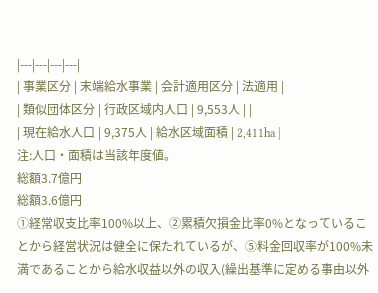|---|---|---|---|
| 事業区分 | 末端給水事業 | 会計適用区分 | 法適用 |
| 類似団体区分 | 行政区域内人口 | 9,553人 | |
| 現在給水人口 | 9,375人 | 給水区域面積 | 2,411ha |
注:人口・面積は当該年度値。
総額3.7億円
総額3.6億円
①経常収支比率100%以上、②累積欠損金比率0%となっていることから経営状況は健全に保たれているが、⑤料金回収率が100%未満であることから給水収益以外の収入(繰出基準に定める事由以外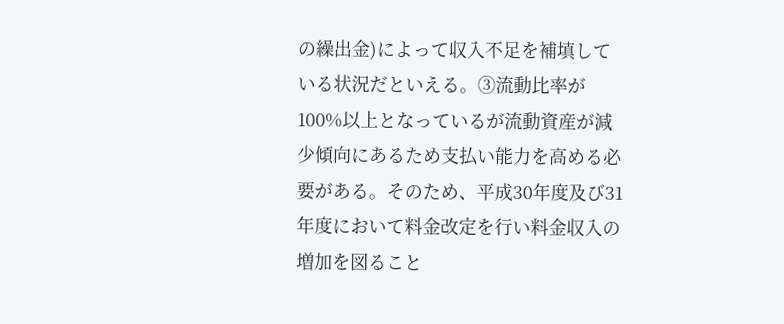の繰出金)によって収入不足を補填している状況だといえる。③流動比率が100%以上となっているが流動資産が減少傾向にあるため支払い能力を高める必要がある。そのため、平成30年度及び31年度において料金改定を行い料金収入の増加を図ること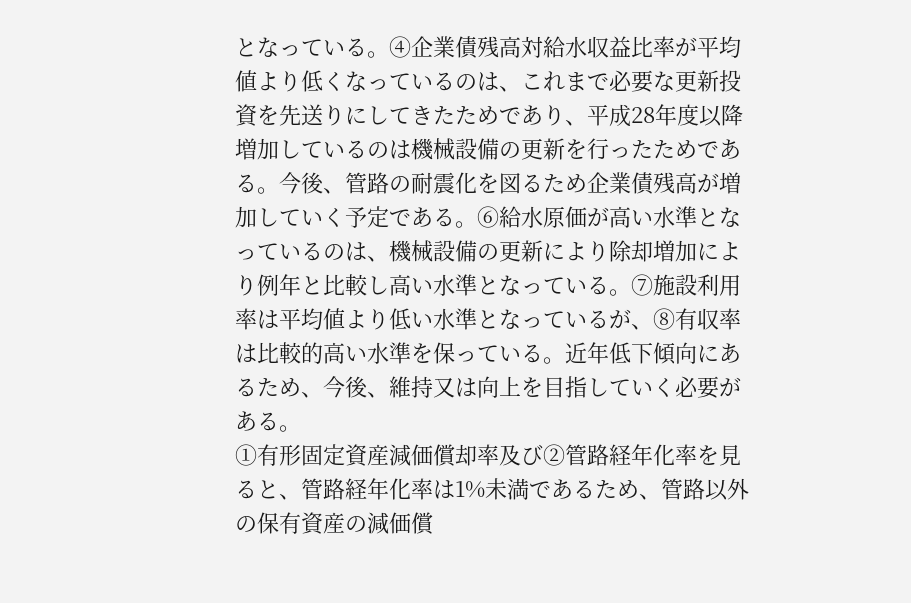となっている。④企業債残高対給水収益比率が平均値より低くなっているのは、これまで必要な更新投資を先送りにしてきたためであり、平成28年度以降増加しているのは機械設備の更新を行ったためである。今後、管路の耐震化を図るため企業債残高が増加していく予定である。⑥給水原価が高い水準となっているのは、機械設備の更新により除却増加により例年と比較し高い水準となっている。⑦施設利用率は平均値より低い水準となっているが、⑧有収率は比較的高い水準を保っている。近年低下傾向にあるため、今後、維持又は向上を目指していく必要がある。
①有形固定資産減価償却率及び②管路経年化率を見ると、管路経年化率は1%未満であるため、管路以外の保有資産の減価償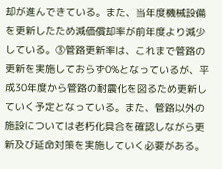却が進んできている。また、当年度機械設備を更新したため減価償却率が前年度より減少している。③管路更新率は、これまで管路の更新を実施しておらず0%となっているが、平成30年度から管路の耐震化を図るため更新していく予定となっている。また、管路以外の施設については老朽化具合を確認しながら更新及び延命対策を実施していく必要がある。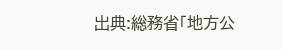出典:総務省「地方公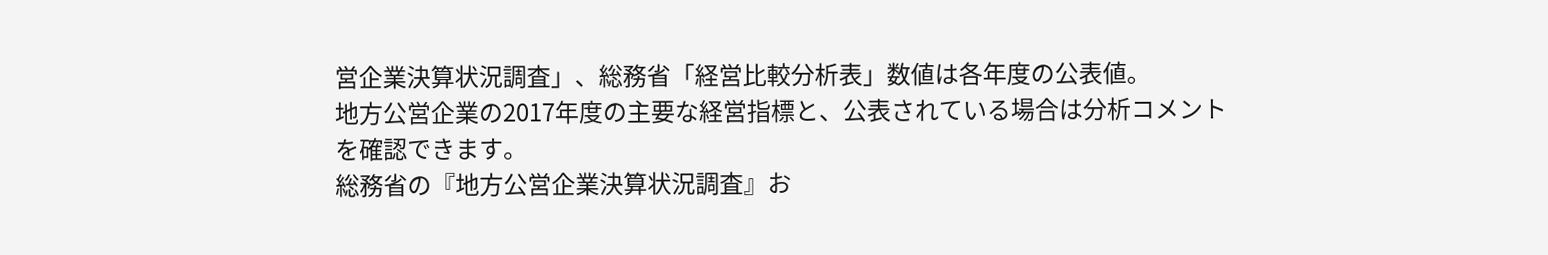営企業決算状況調査」、総務省「経営比較分析表」数値は各年度の公表値。
地方公営企業の2017年度の主要な経営指標と、公表されている場合は分析コメントを確認できます。
総務省の『地方公営企業決算状況調査』お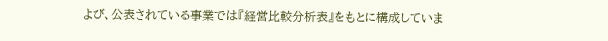よび、公表されている事業では『経営比較分析表』をもとに構成していま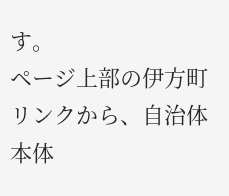す。
ページ上部の伊方町リンクから、自治体本体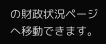の財政状況ページへ移動できます。